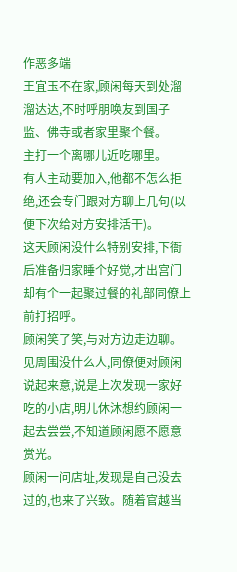作恶多端
王宜玉不在家,顾闲每天到处溜溜达达,不时呼朋唤友到国子监、佛寺或者家里聚个餐。
主打一个离哪儿近吃哪里。
有人主动要加入,他都不怎么拒绝,还会专门跟对方聊上几句(以便下次给对方安排活干)。
这天顾闲没什么特别安排,下衙后准备归家睡个好觉,才出宫门却有个一起聚过餐的礼部同僚上前打招呼。
顾闲笑了笑,与对方边走边聊。
见周围没什么人,同僚便对顾闲说起来意,说是上次发现一家好吃的小店,明儿休沐想约顾闲一起去尝尝,不知道顾闲愿不愿意赏光。
顾闲一问店址,发现是自己没去过的,也来了兴致。随着官越当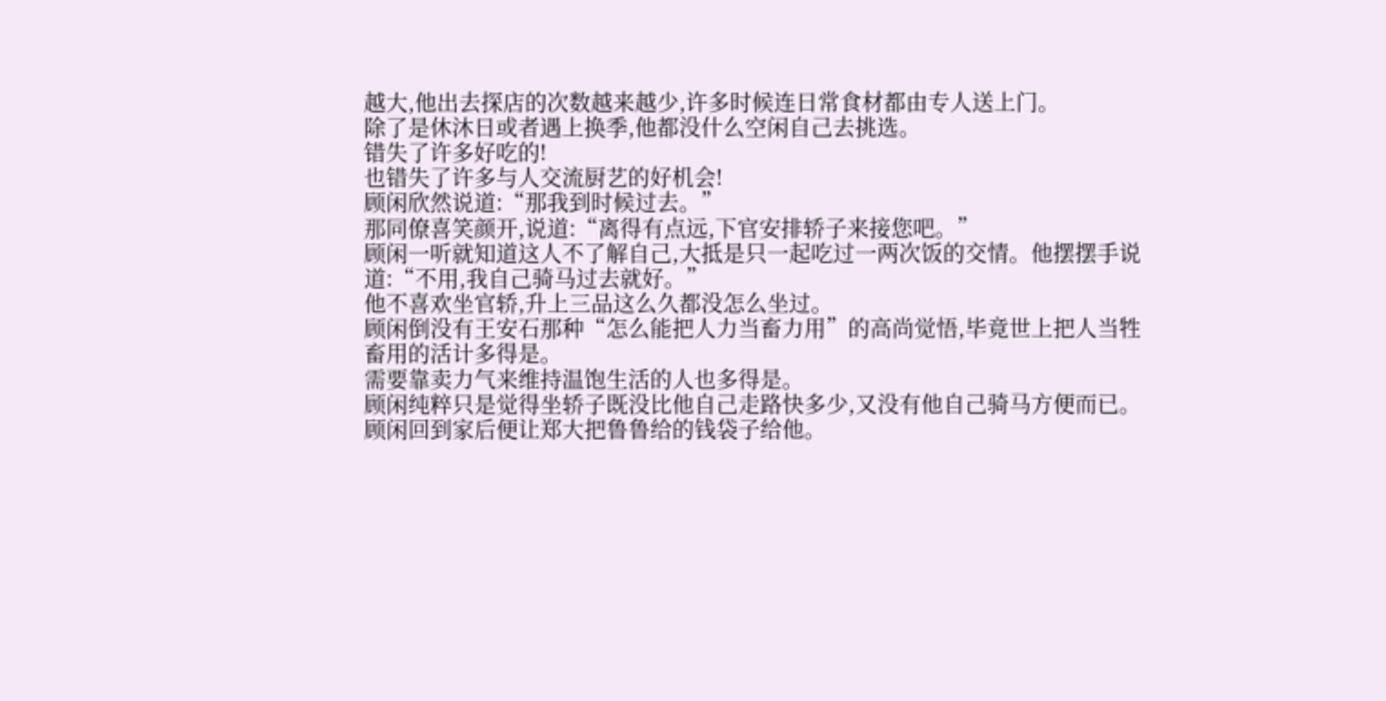越大,他出去探店的次数越来越少,许多时候连日常食材都由专人送上门。
除了是休沐日或者遇上换季,他都没什么空闲自己去挑选。
错失了许多好吃的!
也错失了许多与人交流厨艺的好机会!
顾闲欣然说道:“那我到时候过去。”
那同僚喜笑颜开,说道:“离得有点远,下官安排轿子来接您吧。”
顾闲一听就知道这人不了解自己,大抵是只一起吃过一两次饭的交情。他摆摆手说道:“不用,我自己骑马过去就好。”
他不喜欢坐官轿,升上三品这么久都没怎么坐过。
顾闲倒没有王安石那种“怎么能把人力当畜力用”的高尚觉悟,毕竟世上把人当牲畜用的活计多得是。
需要靠卖力气来维持温饱生活的人也多得是。
顾闲纯粹只是觉得坐轿子既没比他自己走路快多少,又没有他自己骑马方便而已。
顾闲回到家后便让郑大把鲁鲁给的钱袋子给他。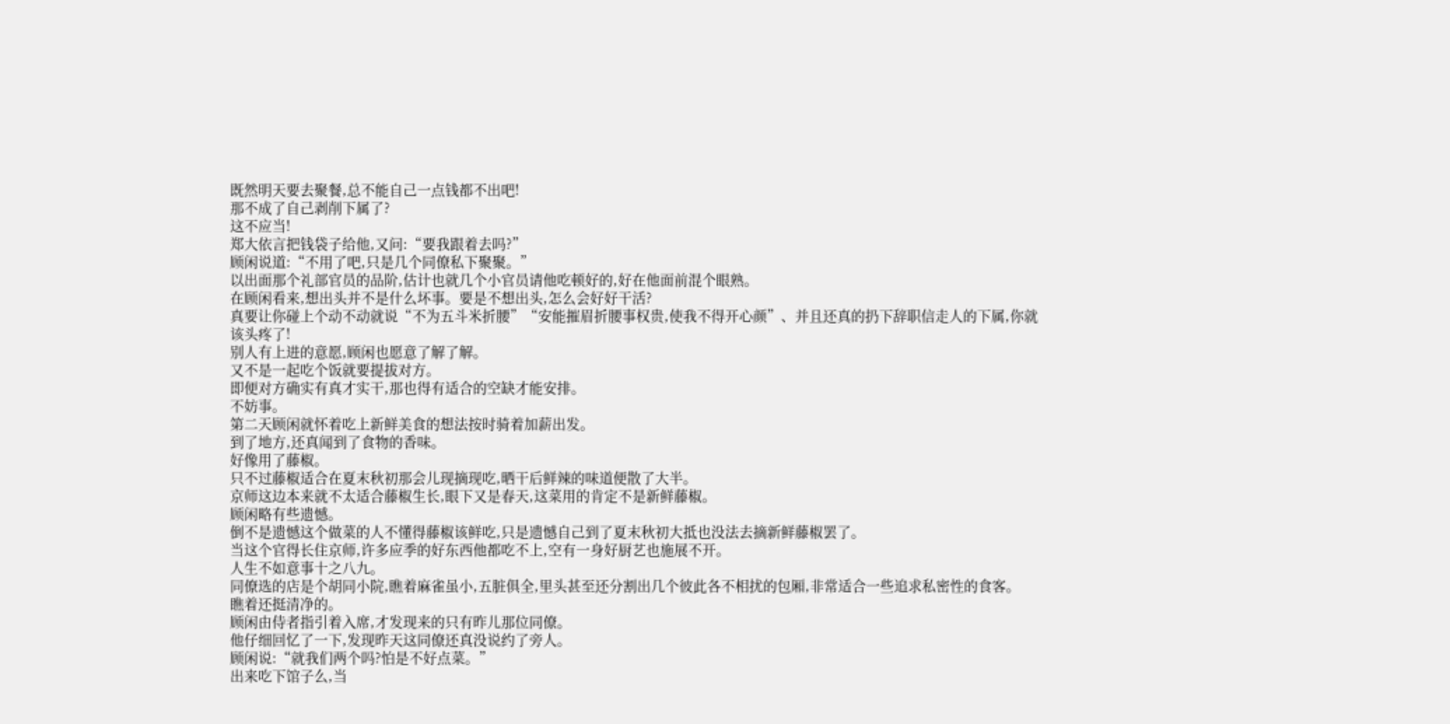既然明天要去聚餐,总不能自己一点钱都不出吧!
那不成了自己剥削下属了?
这不应当!
郑大依言把钱袋子给他,又问:“要我跟着去吗?”
顾闲说道:“不用了吧,只是几个同僚私下聚聚。”
以出面那个礼部官员的品阶,估计也就几个小官员请他吃顿好的,好在他面前混个眼熟。
在顾闲看来,想出头并不是什么坏事。要是不想出头,怎么会好好干活?
真要让你碰上个动不动就说“不为五斗米折腰”“安能摧眉折腰事权贵,使我不得开心颜”、并且还真的扔下辞职信走人的下属,你就该头疼了!
别人有上进的意愿,顾闲也愿意了解了解。
又不是一起吃个饭就要提拔对方。
即便对方确实有真才实干,那也得有适合的空缺才能安排。
不妨事。
第二天顾闲就怀着吃上新鲜美食的想法按时骑着加薪出发。
到了地方,还真闻到了食物的香味。
好像用了藤椒。
只不过藤椒适合在夏末秋初那会儿现摘现吃,晒干后鲜辣的味道便散了大半。
京师这边本来就不太适合藤椒生长,眼下又是春天,这菜用的肯定不是新鲜藤椒。
顾闲略有些遗憾。
倒不是遗憾这个做菜的人不懂得藤椒该鲜吃,只是遗憾自己到了夏末秋初大抵也没法去摘新鲜藤椒罢了。
当这个官得长住京师,许多应季的好东西他都吃不上,空有一身好厨艺也施展不开。
人生不如意事十之八九。
同僚选的店是个胡同小院,瞧着麻雀虽小,五脏俱全,里头甚至还分割出几个彼此各不相扰的包厢,非常适合一些追求私密性的食客。
瞧着还挺清净的。
顾闲由侍者指引着入席,才发现来的只有昨儿那位同僚。
他仔细回忆了一下,发现昨天这同僚还真没说约了旁人。
顾闲说:“就我们两个吗?怕是不好点菜。”
出来吃下馆子么,当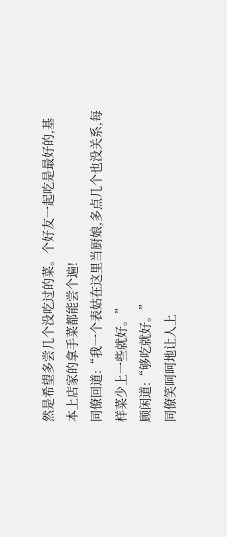然是希望多尝几个没吃过的菜。个好友一起吃是最好的,基本上店家的拿手菜都能尝个遍!
同僚回道:“我一个表姑在这里当厨娘,多点几个也没关系,每样菜少上一些就好。”
顾闲道:“够吃就好。”
同僚笑呵呵地让人上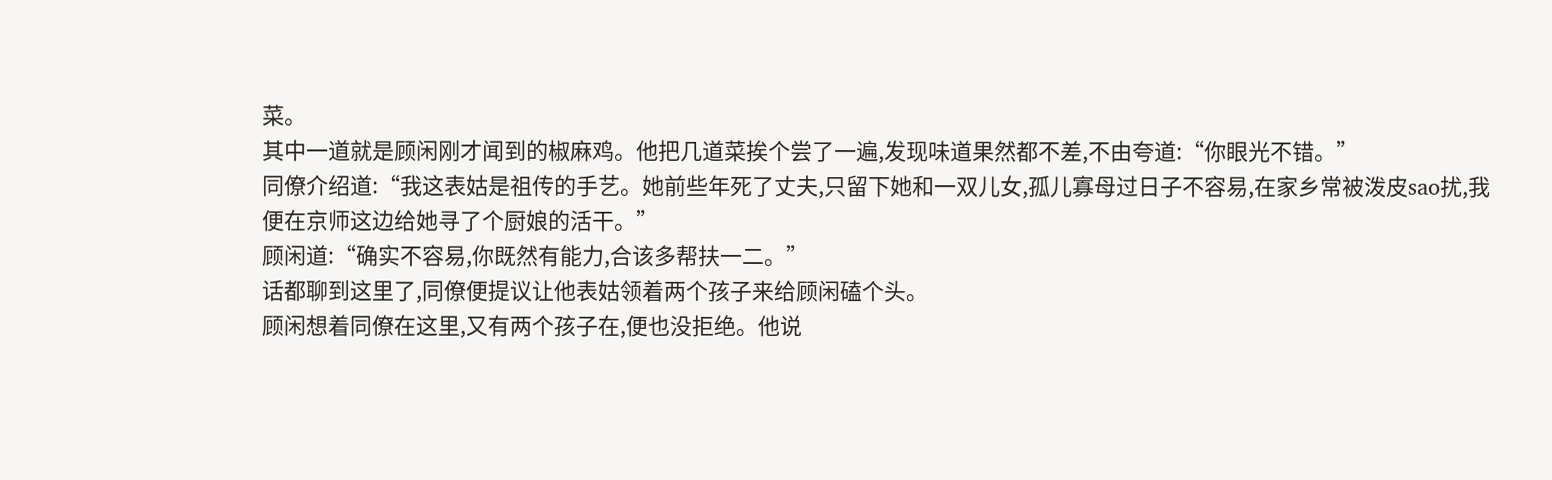菜。
其中一道就是顾闲刚才闻到的椒麻鸡。他把几道菜挨个尝了一遍,发现味道果然都不差,不由夸道:“你眼光不错。”
同僚介绍道:“我这表姑是祖传的手艺。她前些年死了丈夫,只留下她和一双儿女,孤儿寡母过日子不容易,在家乡常被泼皮sao扰,我便在京师这边给她寻了个厨娘的活干。”
顾闲道:“确实不容易,你既然有能力,合该多帮扶一二。”
话都聊到这里了,同僚便提议让他表姑领着两个孩子来给顾闲磕个头。
顾闲想着同僚在这里,又有两个孩子在,便也没拒绝。他说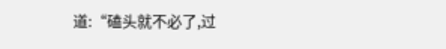道:“磕头就不必了,过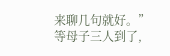来聊几句就好。”
等母子三人到了,